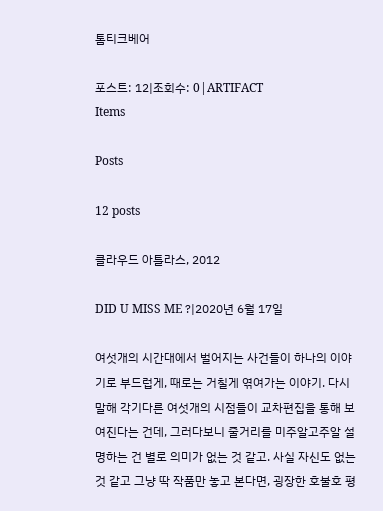톰티크베어

포스트: 12|조회수: 0|ARTIFACT
Items

Posts

12 posts

클라우드 아틀라스, 2012

DID U MISS ME ?|2020년 6월 17일

여섯개의 시간대에서 벌어지는 사건들이 하나의 이야기로 부드럽게, 때로는 거칠게 엮여가는 이야기. 다시 말해 각기다른 여섯개의 시점들이 교차편집을 통해 보여진다는 건데, 그러다보니 줄거리를 미주알고주알 설명하는 건 별로 의미가 없는 것 같고. 사실 자신도 없는 것 같고 그냥 딱 작품만 놓고 본다면, 굉장한 호불호 평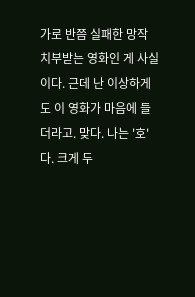가로 반쯤 실패한 망작 치부받는 영화인 게 사실이다. 근데 난 이상하게도 이 영화가 마음에 들더라고. 맞다. 나는 '호'다. 크게 두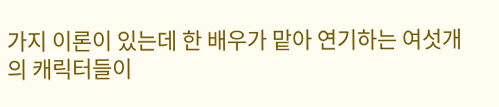가지 이론이 있는데 한 배우가 맡아 연기하는 여섯개의 캐릭터들이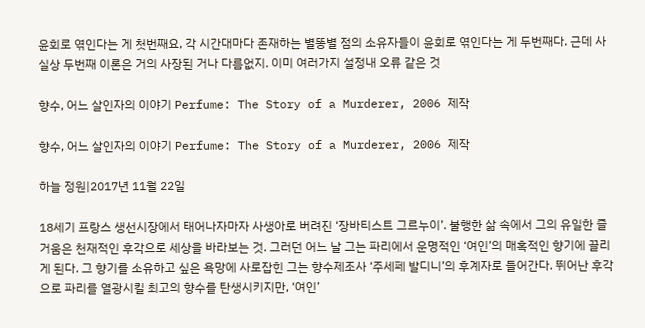윤회로 엮인다는 게 첫번째요, 각 시간대마다 존재하는 별똥별 점의 소유자들이 윤회로 엮인다는 게 두번째다. 근데 사실상 두번째 이론은 거의 사장된 거나 다름없지. 이미 여러가지 설정내 오류 같은 것

향수, 어느 살인자의 이야기 Perfume: The Story of a Murderer, 2006 제작

향수, 어느 살인자의 이야기 Perfume: The Story of a Murderer, 2006 제작

하늘 정원|2017년 11월 22일

18세기 프랑스 생선시장에서 태어나자마자 사생아로 버려진 ‘장바티스트 그르누이’. 불행한 삶 속에서 그의 유일한 즐거움은 천재적인 후각으로 세상을 바라보는 것. 그러던 어느 날 그는 파리에서 운명적인 ‘여인’의 매혹적인 향기에 끌리게 된다. 그 향기를 소유하고 싶은 욕망에 사로잡힌 그는 향수제조사 ‘주세페 발디니’의 후계자로 들어간다. 뛰어난 후각으로 파리를 열광시킬 최고의 향수를 탄생시키지만, ‘여인’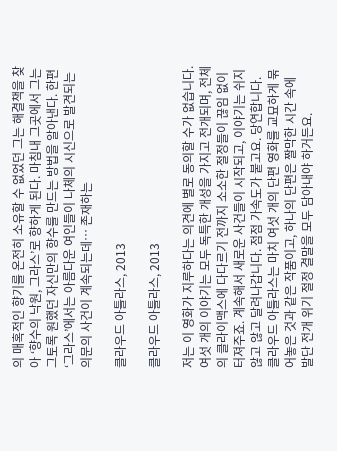의 매혹적인 향기를 온전히 소유할 수 없었던 그는 해결책을 찾아 ‘향수의 낙원, 그라스’로 향하게 된다. 마침내 그곳에서 그는 그토록 원했던 자신만의 향수를 만드는 방법을 알아낸다. 한편 ‘그라스’에서는 아름다운 여인들이 나체의 시신으로 발견되는 의문의 사건이 계속되는데… 존재하는

클라우드 아틀라스, 2013

클라우드 아틀라스, 2013

저는 이 영화가 지루하다는 의견에 별로 동의할 수가 없습니다. 여섯 개의 이야기는 모두 독특한 개성을 가지고 전개되며, 전체의 클라이맥스에 다다르기 전까지 소소한 절정들이 끊임 없이 터져주죠. 계속해서 새로운 사건들이 시작되고, 이야기는 쉬지 않고 않고 달려나갑니다. 점점 가속도가 붙고요. 당연합니다. 클라우드 아틀라스는 마치 여섯 개의 단편 영화를 교묘하게 묶어놓은 것과 같은 작품이고, 하나의 단편은 짤막한 시간 속에 발단 전개 위기 절정 결말을 모두 담아내야 하거든요.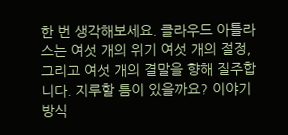한 번 생각해보세요. 클라우드 아틀라스는 여섯 개의 위기 여섯 개의 절정, 그리고 여섯 개의 결말을 향해 질주합니다. 지루할 틈이 있을까요? 이야기 방식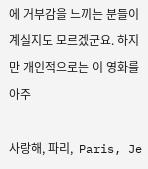에 거부감을 느끼는 분들이 계실지도 모르겠군요. 하지만 개인적으로는 이 영화를 아주

사랑해, 파리,  Paris, Je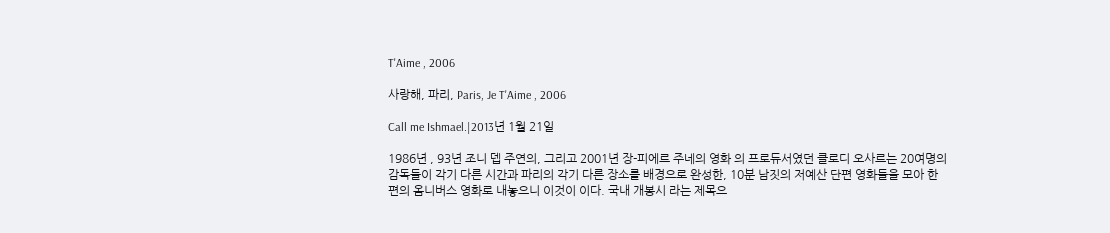T'Aime , 2006

사랑해, 파리, Paris, Je T'Aime , 2006

Call me Ishmael.|2013년 1월 21일

1986년 , 93년 조니 뎁 주연의, 그리고 2001년 장-피에르 주네의 영화 의 프로듀서였던 클로디 오사르는 20여명의 감독들이 각기 다른 시간과 파리의 각기 다른 장소를 배경으로 완성한, 10분 남짓의 저예산 단편 영화들을 모아 한편의 옴니버스 영화로 내놓으니 이것이 이다. 국내 개봉시 라는 제목으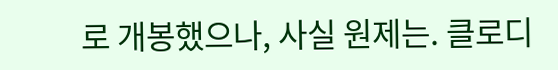로 개봉했으나, 사실 원제는. 클로디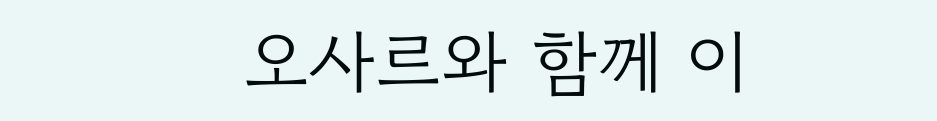오사르와 함께 이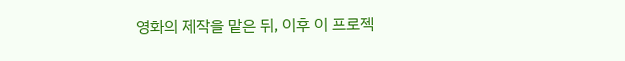영화의 제작을 맡은 뒤, 이후 이 프로젝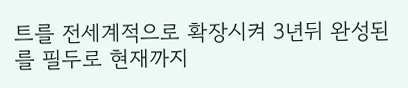트를 전세계적으로 확장시켜 3년뒤 완성된 를 필두로 현재까지